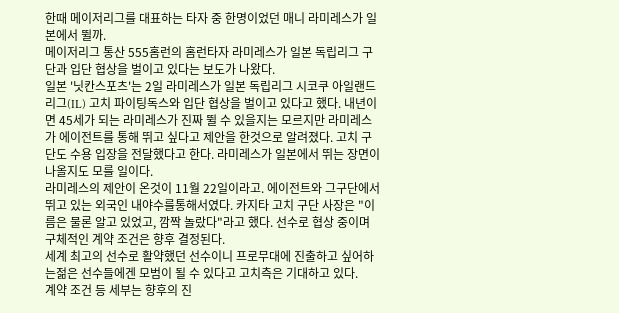한때 메이저리그를 대표하는 타자 중 한명이었던 매니 라미레스가 일본에서 뛸까.
메이저리그 통산 555홈런의 홈런타자 라미레스가 일본 독립리그 구단과 입단 협상을 벌이고 있다는 보도가 나왔다.
일본 '닛칸스포츠'는 2일 라미레스가 일본 독립리그 시코쿠 아일랜드리그(IL) 고치 파이팅독스와 입단 협상을 벌이고 있다고 했다. 내년이면 45세가 되는 라미레스가 진짜 뛸 수 있을지는 모르지만 라미레스가 에이전트를 통해 뛰고 싶다고 제안을 한것으로 알려졌다. 고치 구단도 수용 입장을 전달했다고 한다. 라미레스가 일본에서 뛰는 장면이 나올지도 모를 일이다.
라미레스의 제안이 온것이 11월 22일이라고. 에이전트와 그구단에서 뛰고 있는 외국인 내야수를통해서였다. 카지타 고치 구단 사장은 "이름은 물론 알고 있었고, 깜짝 놀랐다"라고 했다. 선수로 협상 중이며 구체적인 계약 조건은 향후 결정된다.
세계 최고의 선수로 활약했던 선수이니 프로무대에 진출하고 싶어하는젊은 선수들에겐 모범이 될 수 있다고 고치측은 기대하고 있다.
계약 조건 등 세부는 향후의 진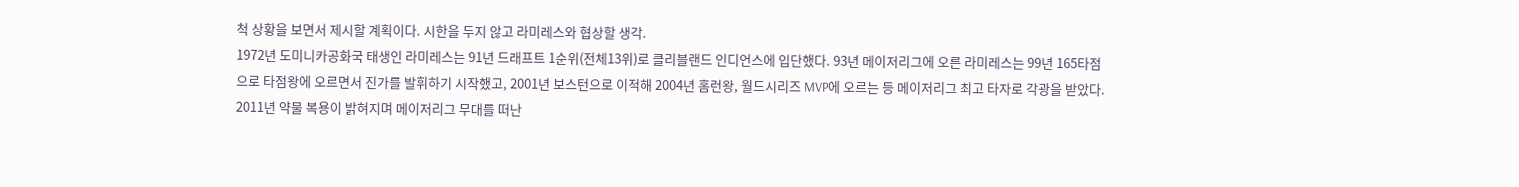척 상황을 보면서 제시할 계획이다. 시한을 두지 않고 라미레스와 협상할 생각.
1972년 도미니카공화국 태생인 라미레스는 91년 드래프트 1순위(전체13위)로 클리블랜드 인디언스에 입단했다. 93년 메이저리그에 오른 라미레스는 99년 165타점으로 타점왕에 오르면서 진가를 발휘하기 시작했고, 2001년 보스턴으로 이적해 2004년 홈런왕, 월드시리즈 MVP에 오르는 등 메이저리그 최고 타자로 각광을 받았다. 2011년 약물 복용이 밝혀지며 메이저리그 무대를 떠난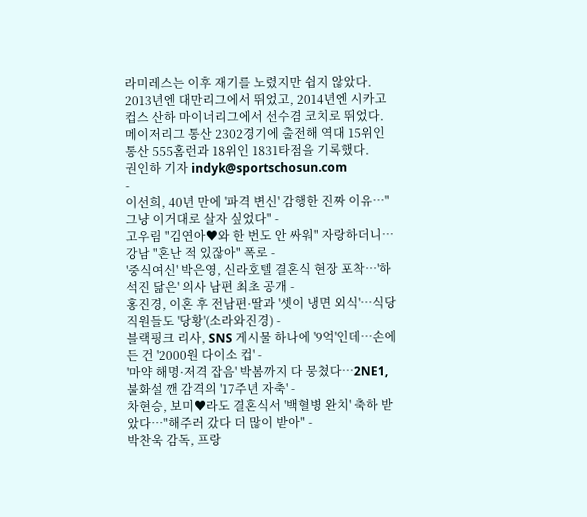라미레스는 이후 재기를 노렸지만 쉽지 않았다. 2013년엔 대만리그에서 뛰었고, 2014년엔 시카고 컵스 산하 마이너리그에서 선수겸 코치로 뛰었다.
메이저리그 통산 2302경기에 출전해 역대 15위인 통산 555홈런과 18위인 1831타점을 기록했다.
권인하 기자 indyk@sportschosun.com
-
이선희, 40년 만에 '파격 변신' 감행한 진짜 이유…"그냥 이거대로 살자 싶었다" -
고우림 "김연아♥와 한 번도 안 싸워" 자랑하더니…강남 "혼난 적 있잖아" 폭로 -
'중식여신' 박은영, 신라호텔 결혼식 현장 포착…'하석진 닮은' 의사 남편 최초 공개 -
홍진경, 이혼 후 전남편·딸과 '셋이 냉면 외식'…식당 직원들도 '당황'(소라와진경) -
블랙핑크 리사, SNS 게시물 하나에 '9억'인데…손에 든 건 '2000원 다이소 컵' -
'마약 해명·저격 잡음' 박봄까지 다 뭉쳤다…2NE1, 불화설 깬 감격의 '17주년 자축' -
차현승, 보미♥라도 결혼식서 '백혈병 완치' 축하 받았다…"해주러 갔다 더 많이 받아" -
박찬욱 감독, 프랑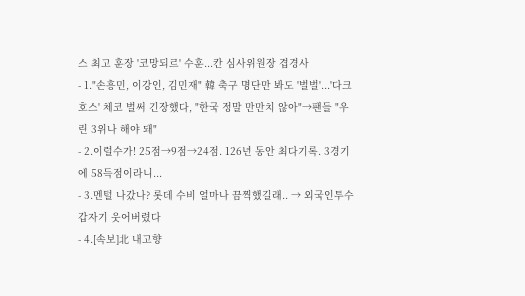스 최고 훈장 '코망되르' 수훈...칸 심사위원장 겹경사
- 1."손흥민, 이강인, 김민재" 韓 축구 명단만 봐도 '벌벌'...'다크호스' 체코 벌써 긴장했다, "한국 정말 만만치 않아"→팬들 "우린 3위나 해야 돼"
- 2.이럴수가! 25점→9점→24점. 126년 동안 최다기록. 3경기에 58득점이라니...
- 3.멘털 나갔나? 롯데 수비 얼마나 끔찍했길래.. → 외국인투수 갑자기 웃어버렸다
- 4.[속보]北 내고향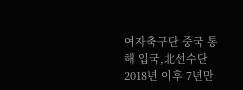여자축구단 중국 통해 입국,北선수단 2018년 이후 7년만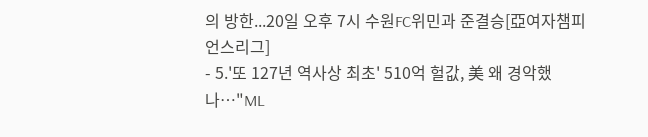의 방한...20일 오후 7시 수원FC위민과 준결승[亞여자챔피언스리그]
- 5.'또 127년 역사상 최초' 510억 헐값, 美 왜 경악했나…"ML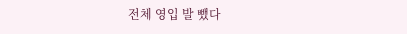전체 영입 발 뺐다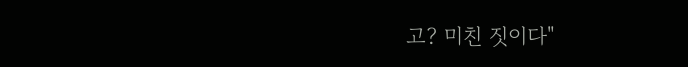고? 미친 짓이다"